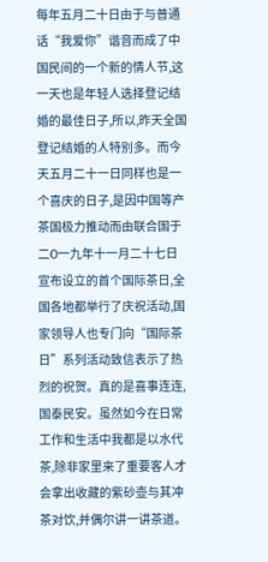每年五月二十日由于与普通话“我爱你”谐音而成了中国民间的一个新的情人节,这一天也是年轻人选择登记结婚的最佳日子,所以,昨天全国登记结婚的人特别多。而今天五月二十一日同样也是一个喜庆的日子,是因中国等产茶国极力推动而由联合国于二O一九年十一月二十七日宣布设立的首个国际茶日,全国各地都举行了庆祝活动,国家领导人也专门向“国际茶日”系列活动致信表示了热烈的祝贺。真的是喜事连连,国泰民安。虽然如今在日常工作和生活中我都是以水代茶,除非家里来了重要客人才会拿出收藏的紫砂壶与其冲茶对饮,并偶尔讲一讲茶道。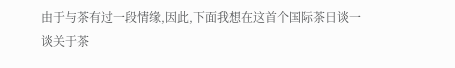由于与茶有过一段情缘,因此,下面我想在这首个国际茶日谈一谈关于茶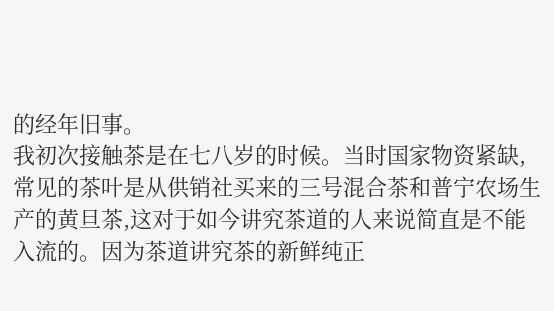的经年旧事。
我初次接触茶是在七八岁的时候。当时国家物资紧缺,常见的茶叶是从供销社买来的三号混合茶和普宁农场生产的黄旦茶,这对于如今讲究茶道的人来说简直是不能入流的。因为茶道讲究茶的新鲜纯正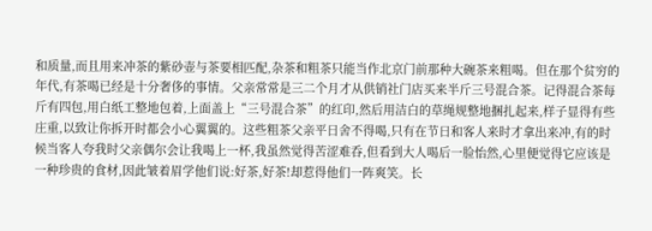和质量,而且用来冲茶的紫砂壶与茶要相匹配,杂茶和粗茶只能当作北京门前那种大碗茶来粗喝。但在那个贫穷的年代,有茶喝已经是十分奢侈的事情。父亲常常是三二个月才从供销社门店买来半斤三号混合茶。记得混合茶每斤有四包,用白纸工整地包着,上面盖上“三号混合茶”的红印,然后用洁白的草绳规整地捆扎起来,样子显得有些庄重,以致让你拆开时都会小心翼翼的。这些粗茶父亲平日舍不得喝,只有在节日和客人来时才拿出来冲,有的时候当客人夸我时父亲偶尔会让我喝上一杯,我虽然觉得苦涩难呑,但看到大人喝后一脸怡然,心里便觉得它应该是一种珍贵的食材,因此皱着眉学他们说:好茶,好茶!却惹得他们一阵爽笑。长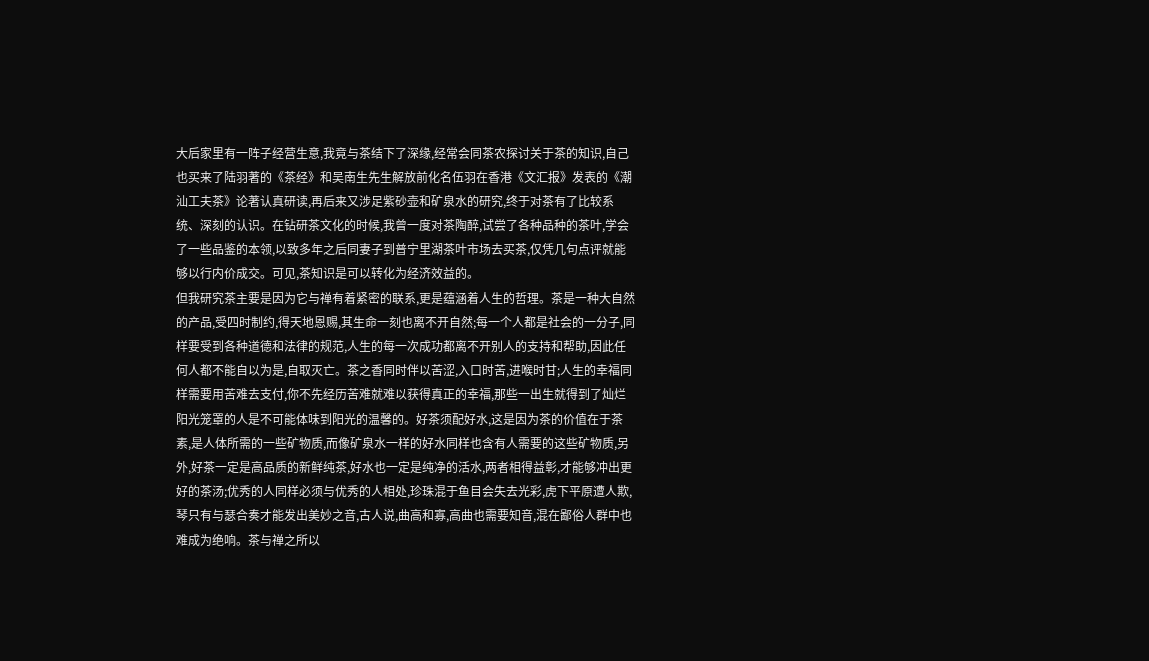大后家里有一阵子经营生意,我竟与茶结下了深缘,经常会同茶农探讨关于茶的知识,自己也买来了陆羽著的《茶经》和吴南生先生解放前化名伍羽在香港《文汇报》发表的《潮汕工夫茶》论著认真研读,再后来又涉足紫砂壶和矿泉水的研究,终于对茶有了比较系统、深刻的认识。在钻研茶文化的时候,我曾一度对茶陶醉,试尝了各种品种的茶叶,学会了一些品鉴的本领,以致多年之后同妻子到普宁里湖茶叶市场去买茶,仅凭几句点评就能够以行内价成交。可见,茶知识是可以转化为经济效益的。
但我研究茶主要是因为它与禅有着紧密的联系,更是蕴涵着人生的哲理。茶是一种大自然的产品,受四时制约,得天地恩赐,其生命一刻也离不开自然;每一个人都是社会的一分子,同样要受到各种道德和法律的规范,人生的每一次成功都离不开别人的支持和帮助,因此任何人都不能自以为是,自取灭亡。茶之香同时伴以苦涩,入口时苦,进喉时甘;人生的幸福同样需要用苦难去支付,你不先经历苦难就难以获得真正的幸福,那些一出生就得到了灿烂阳光笼罩的人是不可能体味到阳光的温馨的。好茶须配好水,这是因为茶的价值在于茶素,是人体所需的一些矿物质,而像矿泉水一样的好水同样也含有人需要的这些矿物质,另外,好茶一定是高品质的新鲜纯茶,好水也一定是纯净的活水,两者相得益彰,才能够冲出更好的茶汤;优秀的人同样必须与优秀的人相处,珍珠混于鱼目会失去光彩,虎下平原遭人欺,琴只有与瑟合奏才能发出美妙之音,古人说,曲高和寡,高曲也需要知音,混在鄙俗人群中也难成为绝响。茶与禅之所以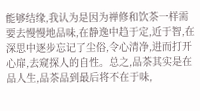能够结缘,我认为是因为禅修和饮茶一样需要去慢慢地品味,在静逸中趋于定,近于智,在深思中逐步忘记了尘俗,令心清净,进而打开心扉,去窥探人的自性。总之,品茶其实是在品人生,品茶品到最后将不在于味,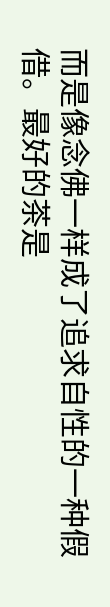而是像念佛一样成了追求自性的一种假借。最好的茶是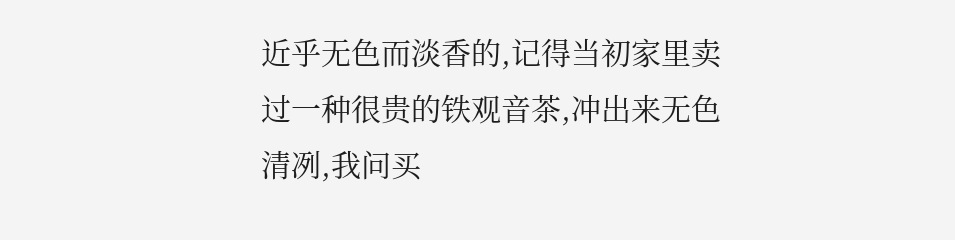近乎无色而淡香的,记得当初家里卖过一种很贵的铁观音茶,冲出来无色清冽,我问买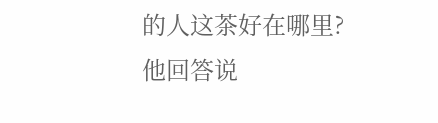的人这茶好在哪里?他回答说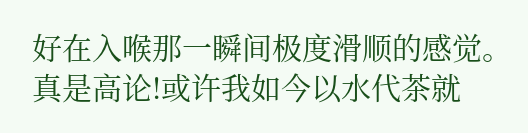好在入喉那一瞬间极度滑顺的感觉。真是高论!或许我如今以水代茶就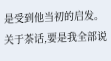是受到他当初的启发。关于茶话,要是我全部说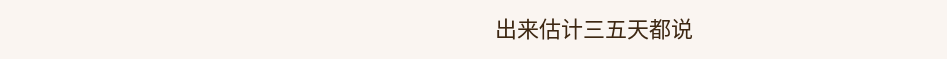出来估计三五天都说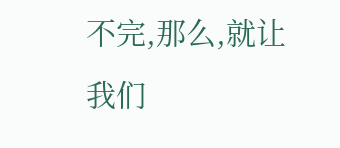不完,那么,就让我们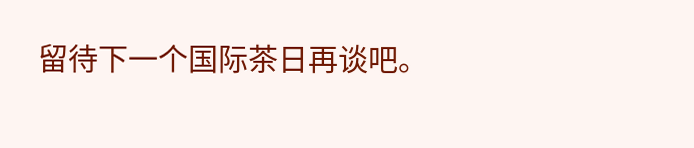留待下一个国际茶日再谈吧。